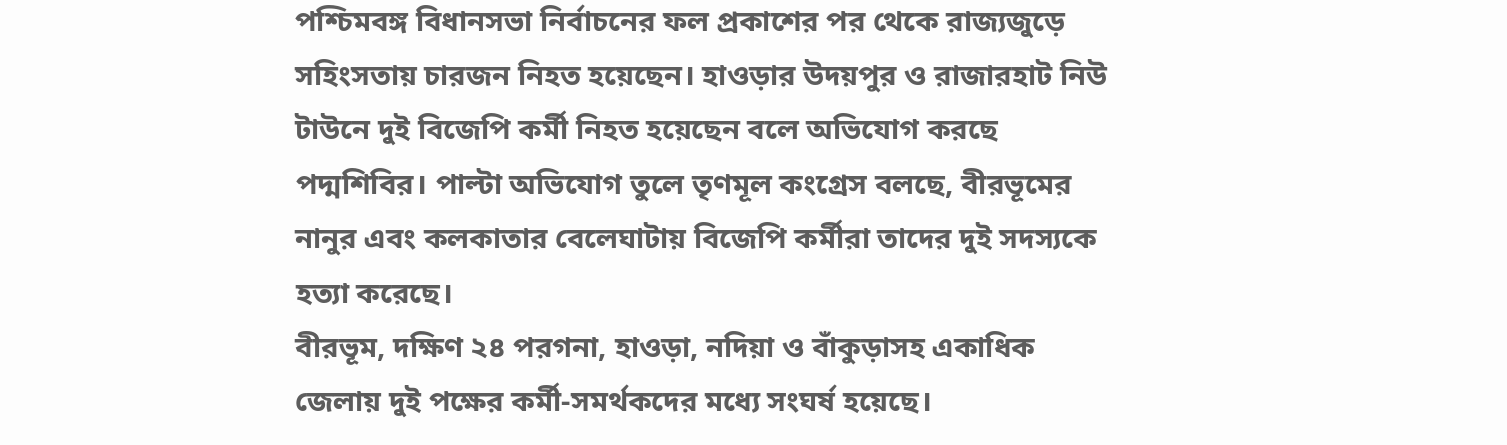পশ্চিমবঙ্গ বিধানসভা নির্বাচনের ফল প্রকাশের পর থেকে রাজ্যজুড়ে সহিংসতায় চারজন নিহত হয়েছেন। হাওড়ার উদয়পুর ও রাজারহাট নিউ টাউনে দুই বিজেপি কর্মী নিহত হয়েছেন বলে অভিযোগ করছে পদ্মশিবির। পাল্টা অভিযোগ তুলে তৃণমূল কংগ্রেস বলছে, বীরভূমের নানুর এবং কলকাতার বেলেঘাটায় বিজেপি কর্মীরা তাদের দুই সদস্যকে হত্যা করেছে।
বীরভূম, দক্ষিণ ২৪ পরগনা, হাওড়া, নদিয়া ও বাঁকুড়াসহ একাধিক জেলায় দুই পক্ষের কর্মী-সমর্থকদের মধ্যে সংঘর্ষ হয়েছে।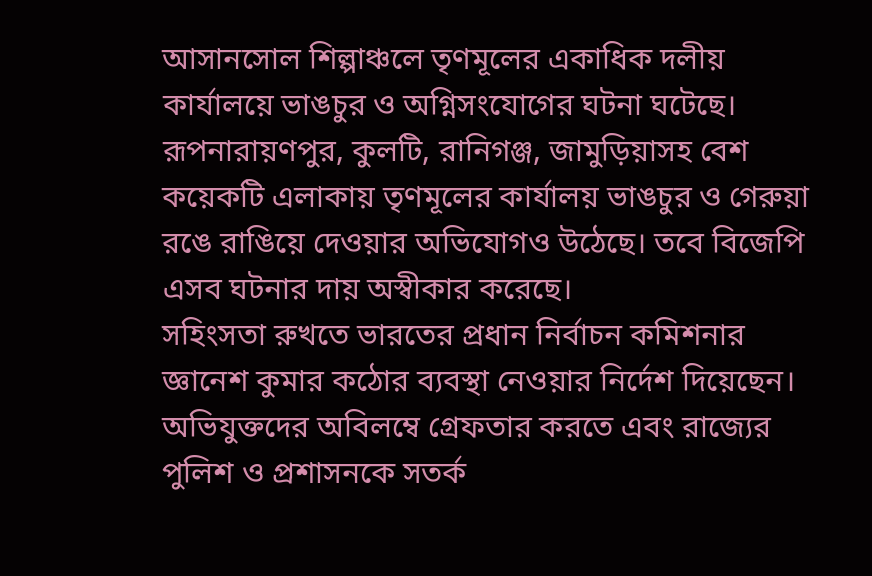আসানসোল শিল্পাঞ্চলে তৃণমূলের একাধিক দলীয় কার্যালয়ে ভাঙচুর ও অগ্নিসংযোগের ঘটনা ঘটেছে। রূপনারায়ণপুর, কুলটি, রানিগঞ্জ, জামুড়িয়াসহ বেশ কয়েকটি এলাকায় তৃণমূলের কার্যালয় ভাঙচুর ও গেরুয়া রঙে রাঙিয়ে দেওয়ার অভিযোগও উঠেছে। তবে বিজেপি এসব ঘটনার দায় অস্বীকার করেছে।
সহিংসতা রুখতে ভারতের প্রধান নির্বাচন কমিশনার জ্ঞানেশ কুমার কঠোর ব্যবস্থা নেওয়ার নির্দেশ দিয়েছেন। অভিযুক্তদের অবিলম্বে গ্রেফতার করতে এবং রাজ্যের পুলিশ ও প্রশাসনকে সতর্ক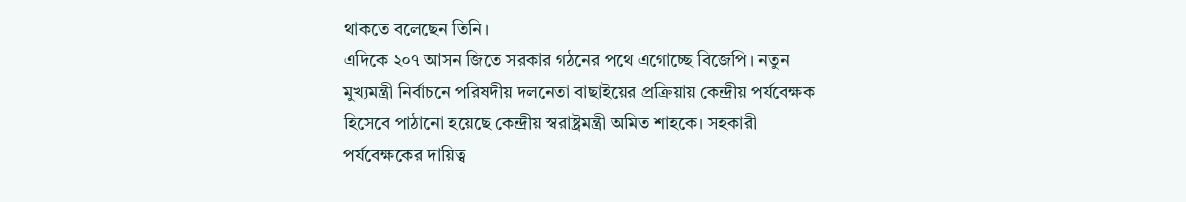থাকতে বলেছেন তিনি।
এদিকে ২০৭ আসন জিতে সরকার গঠনের পথে এগোচ্ছে বিজেপি। নতুন মুখ্যমন্ত্রী নির্বাচনে পরিষদীয় দলনেতা বাছাইয়ের প্রক্রিয়ায় কেন্দ্রীয় পর্যবেক্ষক হিসেবে পাঠানো হয়েছে কেন্দ্রীয় স্বরাষ্ট্রমন্ত্রী অমিত শাহকে। সহকারী পর্যবেক্ষকের দায়িত্ব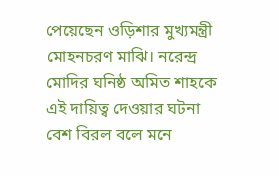পেয়েছেন ওড়িশার মুখ্যমন্ত্রী মোহনচরণ মাঝি। নরেন্দ্র মোদির ঘনিষ্ঠ অমিত শাহকে এই দায়িত্ব দেওয়ার ঘটনা বেশ বিরল বলে মনে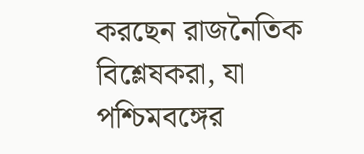করছেন রাজনৈতিক বিশ্লেষকরা, যা পশ্চিমবঙ্গের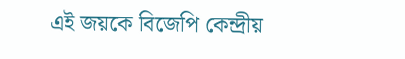এই জয়কে বিজেপি কেন্দ্রীয়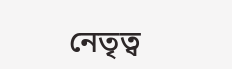নেতৃত্ব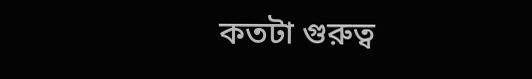কতটা গুরুত্ব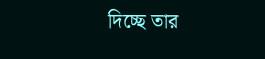দিচ্ছে তার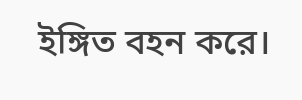ইঙ্গিত বহন করে।